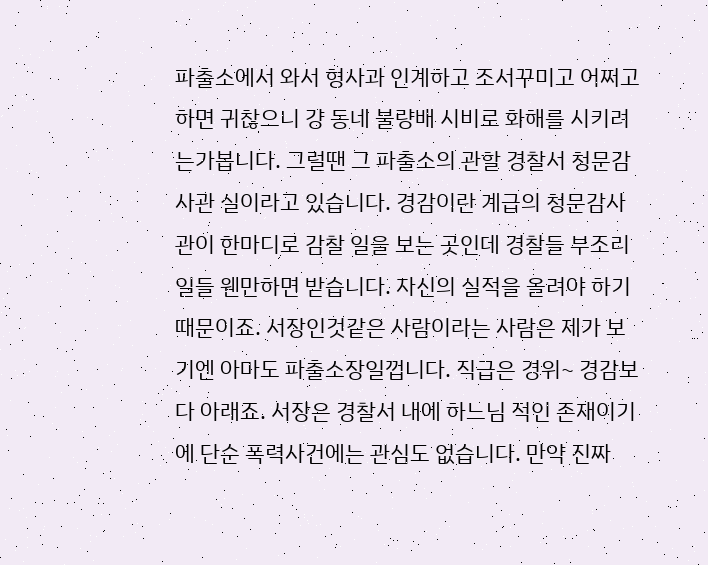파출소에서 와서 형사과 인계하고 조서꾸미고 어쩌고 하면 귀찮으니 걍 동네 불량배 시비로 화해를 시키려는가봅니다. 그럴땐 그 파출소의 관할 경찰서 청문감사관 실이라고 있습니다. 경감이란 계급의 청문감사관이 한마디로 감찰 일을 보는 곳인데 경찰들 부조리 일들 웬만하면 받습니다. 자신의 실적을 올려야 하기 때문이죠. 서장인것같은 사람이라는 사람은 제가 보기엔 아마도 파출소장일껍니다. 직급은 경위~ 경감보다 아래죠. 서장은 경찰서 내에 하느님 적인 존재이기에 단순 폭력사건에는 관심도 없습니다. 만약 진짜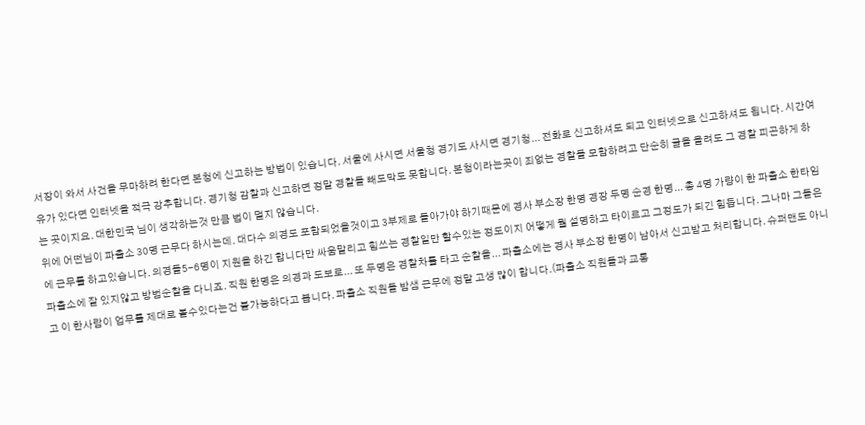서장이 와서 사건을 무마하려 한다면 본청에 신고하는 방법이 있습니다. 서울에 사시면 서울청 경기도 사시면 경기청... 전화로 신고하셔도 되고 인터넷으로 신고하셔도 됩니다. 시간여유가 있다면 인터넷을 적극 강추합니다. 경기청 감찰과 신고하면 정말 경찰들 빼도막도 못합니다. 본청이라는곳이 죄없는 경찰들 모함하려고 단순히 글을 올려도 그 경찰 피곤하게 하는 곳이지요. 대한민국 님이 생각하는것 만큼 법이 멀지 않습니다.
위에 어떤님이 파출소 30명 근무다 하시는데. 대다수 의경도 포함되었을것이고 3부제로 돌아가야 하기때문에 경사 부소장 한명 경장 두명 순경 한명... 총 4명 가량이 한 파출소 한타임에 근무를 하고있습니다. 의경들5-6명이 지원을 하긴 합니다만 싸움말리고 힘쓰는 경찰일만 할수있는 정도이지 어떻게 뭘 설명하고 타이르고 그정도가 되긴 힘듭니다. 그나마 그들은 파출소에 잘 있지않고 방범순찰을 다니죠. 직원 한명은 의경과 도보로... 또 두명은 경찰차를 타고 순찰을... 파출소에는 경사 부소장 한명이 남아서 신고받고 처리합니다. 슈퍼맨도 아니고 이 한사람이 업무를 제대로 볼수있다는건 불가능하다고 봅니다. 파출소 직원들 밤샘 근무에 정말 고생 많이 합니다.(파출소 직원들과 교통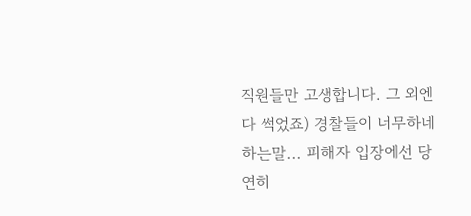직원들만 고생합니다. 그 외엔 다 썩었죠) 경찰들이 너무하네 하는말... 피해자 입장에선 당연히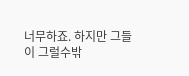너무하죠. 하지만 그들이 그럴수밖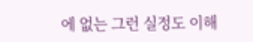에 없는 그런 실정도 이해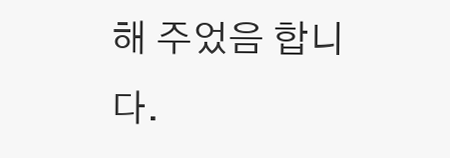해 주었음 합니다.